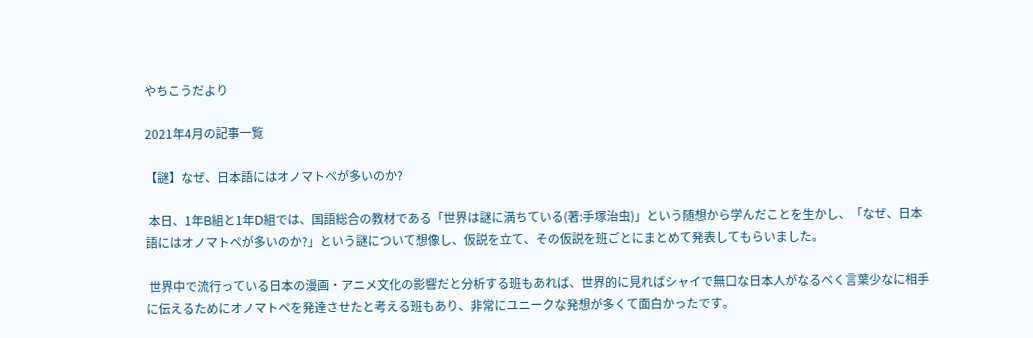やちこうだより

2021年4月の記事一覧

【謎】なぜ、日本語にはオノマトペが多いのか?

 本日、1年B組と1年D組では、国語総合の教材である「世界は謎に満ちている(著:手塚治虫)」という随想から学んだことを生かし、「なぜ、日本語にはオノマトペが多いのか?」という謎について想像し、仮説を立て、その仮説を班ごとにまとめて発表してもらいました。

 世界中で流行っている日本の漫画・アニメ文化の影響だと分析する班もあれば、世界的に見ればシャイで無口な日本人がなるべく言葉少なに相手に伝えるためにオノマトペを発達させたと考える班もあり、非常にユニークな発想が多くて面白かったです。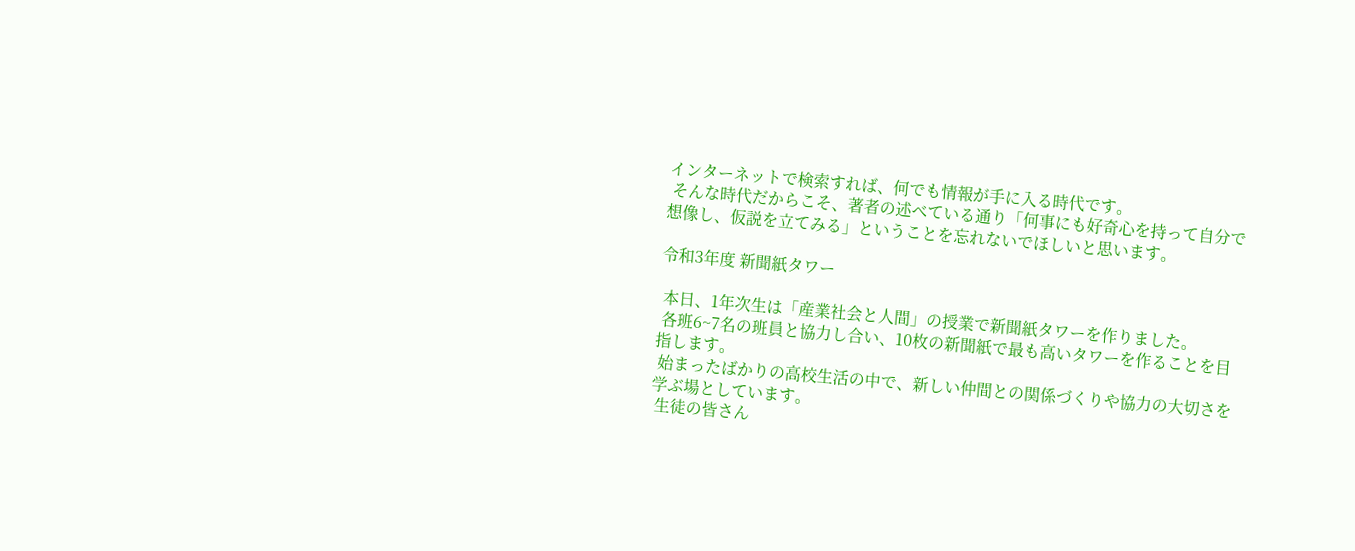インターネットで検索すれば、何でも情報が手に入る時代です。
 そんな時代だからこそ、著者の述べている通り「何事にも好奇心を持って自分で想像し、仮説を立てみる」ということを忘れないでほしいと思います。

令和3年度 新聞紙タワー

 本日、1年次生は「産業社会と人間」の授業で新聞紙タワーを作りました。
 各班6~7名の班員と協力し合い、10枚の新聞紙で最も高いタワーを作ることを目指します。
 始まったばかりの高校生活の中で、新しい仲間との関係づくりや協力の大切さを学ぶ場としています。
 生徒の皆さん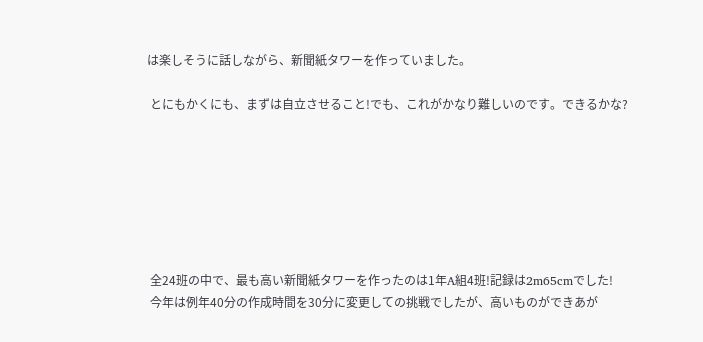は楽しそうに話しながら、新聞紙タワーを作っていました。

 とにもかくにも、まずは自立させること!でも、これがかなり難しいのです。できるかな?







 全24班の中で、最も高い新聞紙タワーを作ったのは1年A組4班!記録は2m65cmでした!
 今年は例年40分の作成時間を30分に変更しての挑戦でしたが、高いものができあが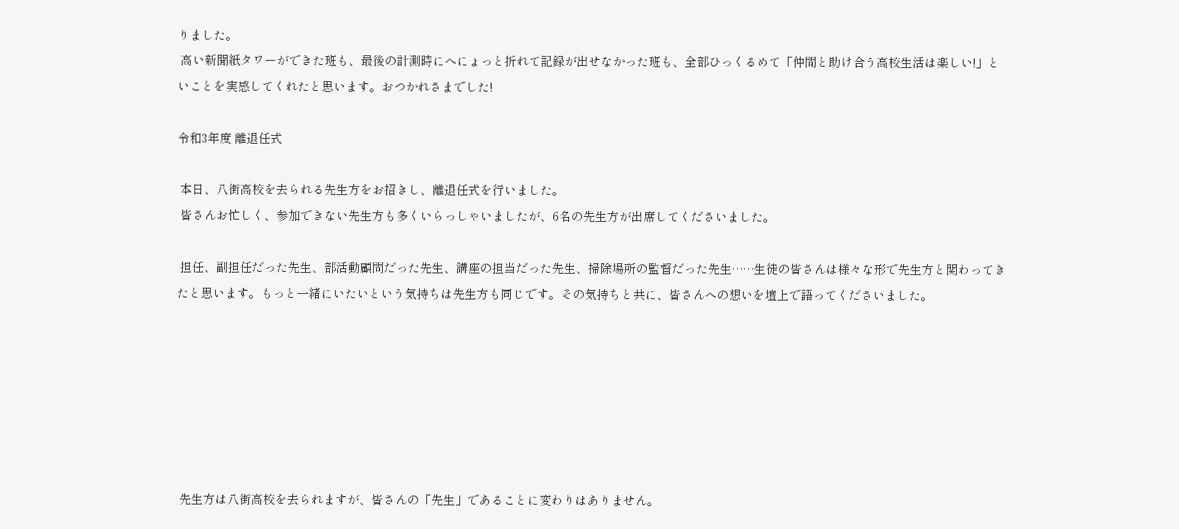りました。
 高い新聞紙タワーができた班も、最後の計測時にへにょっと折れて記録が出せなかった班も、全部ひっくるめて「仲間と助け合う高校生活は楽しい!」といことを実感してくれたと思います。おつかれさまでした!

令和3年度 離退任式

 本日、八街高校を去られる先生方をお招きし、離退任式を行いました。
 皆さんお忙しく、参加できない先生方も多くいらっしゃいましたが、6名の先生方が出席してくださいました。

 担任、副担任だった先生、部活動顧問だった先生、講座の担当だった先生、掃除場所の監督だった先生……生徒の皆さんは様々な形で先生方と関わってきたと思います。もっと一緒にいたいという気持ちは先生方も同じです。その気持ちと共に、皆さんへの想いを壇上で語ってくださいました。







 先生方は八街高校を去られますが、皆さんの「先生」であることに変わりはありません。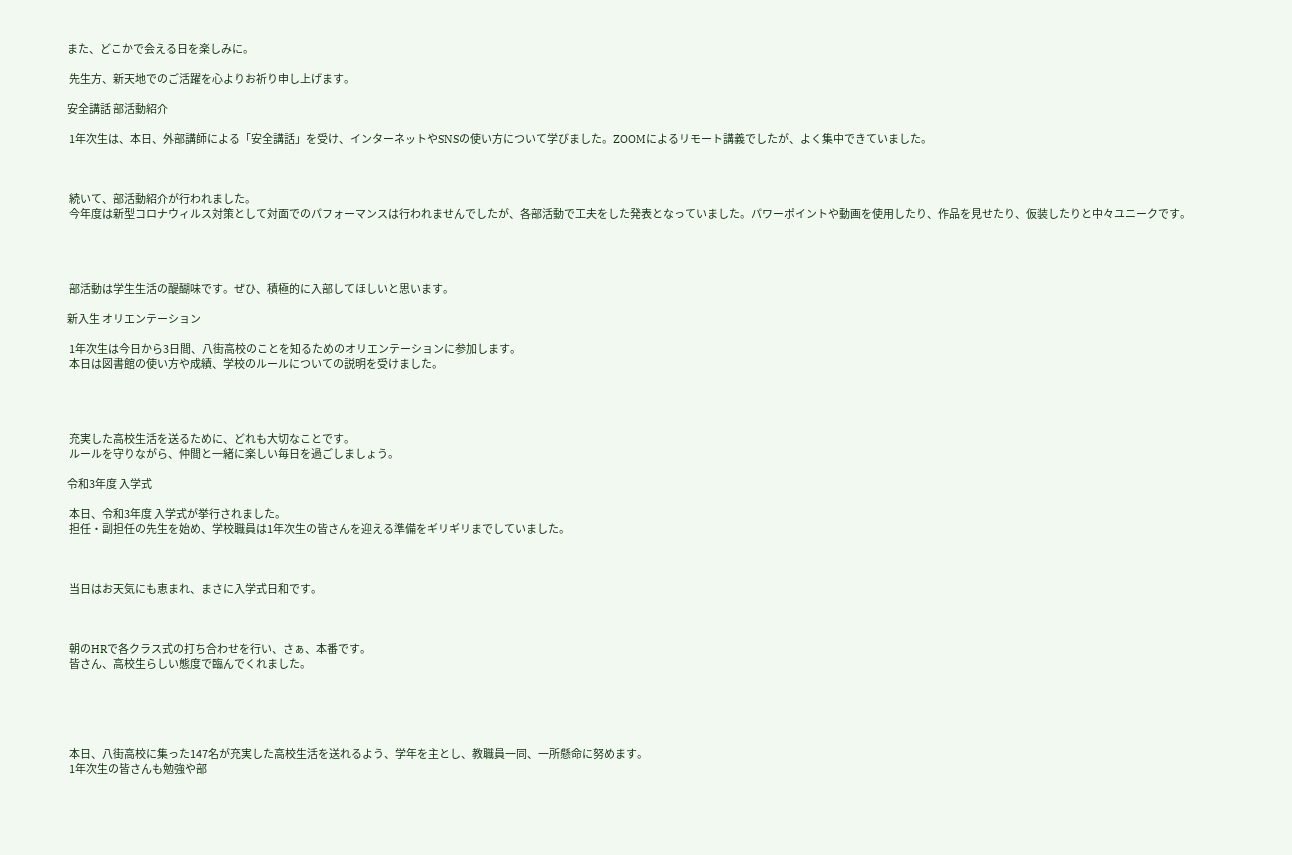また、どこかで会える日を楽しみに。

 先生方、新天地でのご活躍を心よりお祈り申し上げます。

安全講話 部活動紹介

 1年次生は、本日、外部講師による「安全講話」を受け、インターネットやSNSの使い方について学びました。ZOOMによるリモート講義でしたが、よく集中できていました。



 続いて、部活動紹介が行われました。
 今年度は新型コロナウィルス対策として対面でのパフォーマンスは行われませんでしたが、各部活動で工夫をした発表となっていました。パワーポイントや動画を使用したり、作品を見せたり、仮装したりと中々ユニークです。




 部活動は学生生活の醍醐味です。ぜひ、積極的に入部してほしいと思います。

新入生 オリエンテーション

 1年次生は今日から3日間、八街高校のことを知るためのオリエンテーションに参加します。
 本日は図書館の使い方や成績、学校のルールについての説明を受けました。




 充実した高校生活を送るために、どれも大切なことです。
 ルールを守りながら、仲間と一緒に楽しい毎日を過ごしましょう。

令和3年度 入学式

 本日、令和3年度 入学式が挙行されました。
 担任・副担任の先生を始め、学校職員は1年次生の皆さんを迎える準備をギリギリまでしていました。



 当日はお天気にも恵まれ、まさに入学式日和です。



 朝のHRで各クラス式の打ち合わせを行い、さぁ、本番です。
 皆さん、高校生らしい態度で臨んでくれました。





 本日、八街高校に集った147名が充実した高校生活を送れるよう、学年を主とし、教職員一同、一所懸命に努めます。
 1年次生の皆さんも勉強や部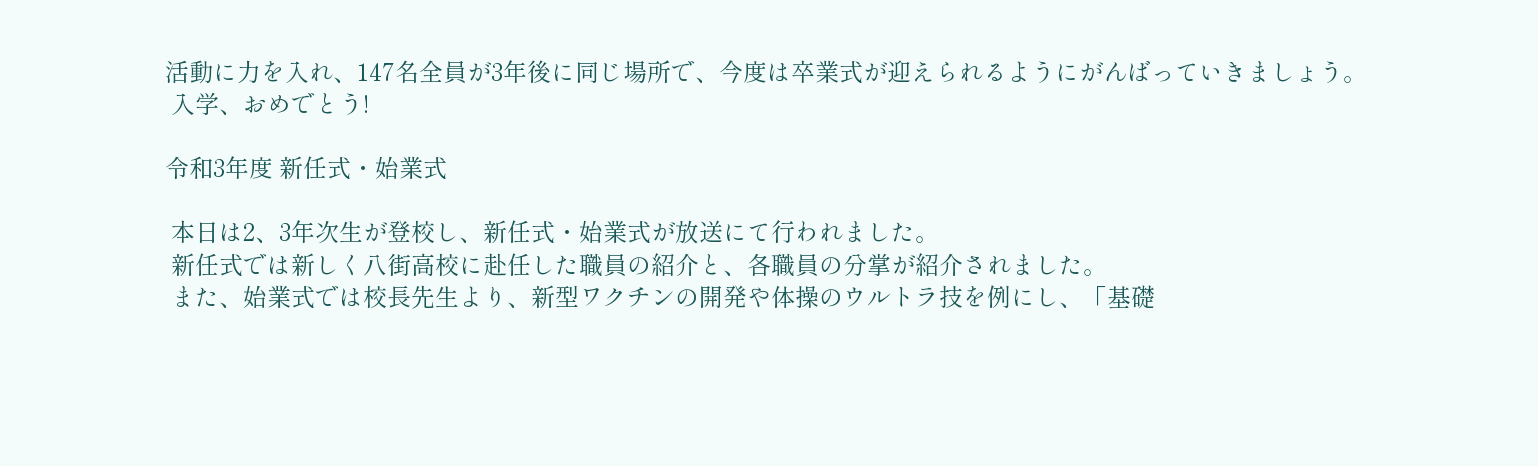活動に力を入れ、147名全員が3年後に同じ場所で、今度は卒業式が迎えられるようにがんばっていきましょう。
 入学、おめでとう!

令和3年度 新任式・始業式

 本日は2、3年次生が登校し、新任式・始業式が放送にて行われました。
 新任式では新しく八街高校に赴任した職員の紹介と、各職員の分掌が紹介されました。
 また、始業式では校長先生より、新型ワクチンの開発や体操のウルトラ技を例にし、「基礎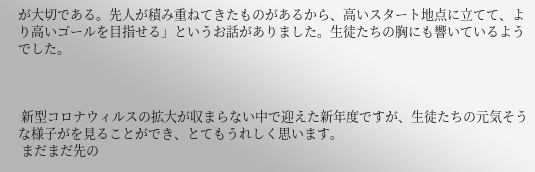が大切である。先人が積み重ねてきたものがあるから、高いスタート地点に立てて、より高いゴールを目指せる」というお話がありました。生徒たちの胸にも響いているようでした。



 新型コロナウィルスの拡大が収まらない中で迎えた新年度ですが、生徒たちの元気そうな様子がを見ることができ、とてもうれしく思います。
 まだまだ先の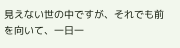見えない世の中ですが、それでも前を向いて、一日一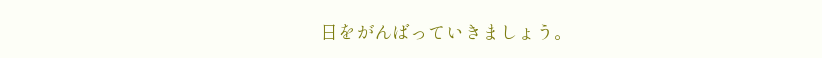日をがんばっていきましょう。